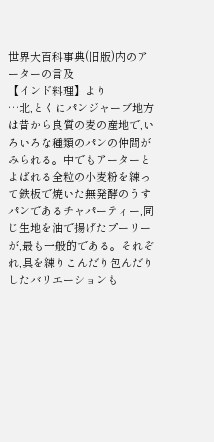世界大百科事典(旧版)内のアーターの言及
【インド料理】より
…北,とくにパンジャーブ地方は昔から良質の麦の産地で,いろいろな種類のパンの仲間がみられる。中でもアーターとよばれる全粒の小麦粉を練って鉄板で焼いた無発酵のうすパンであるチャパーティー,同じ生地を油で揚げたプーリーが,最も一般的である。それぞれ,具を練りこんだり包んだりしたバリエーションも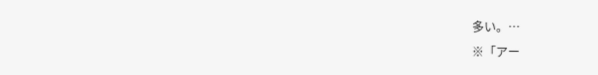多い。…
※「アー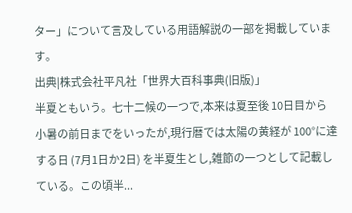ター」について言及している用語解説の一部を掲載しています。
出典|株式会社平凡社「世界大百科事典(旧版)」
半夏ともいう。七十二候の一つで,本来は夏至後 10日目から小暑の前日までをいったが,現行暦では太陽の黄経が 100°に達する日 (7月1日か2日) を半夏生とし,雑節の一つとして記載している。この頃半...